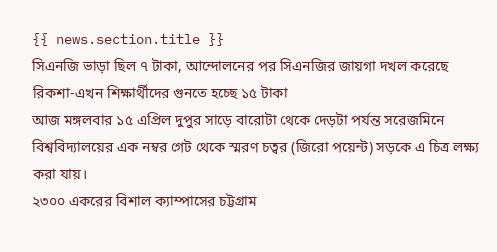{{ news.section.title }}
সিএনজি ভাড়া ছিল ৭ টাকা, আন্দোলনের পর সিএনজির জায়গা দখল করেছে রিকশা-এখন শিক্ষার্থীদের গুনতে হচ্ছে ১৫ টাকা
আজ মঙ্গলবার ১৫ এপ্রিল দুপুর সাড়ে বারোটা থেকে দেড়টা পর্যন্ত সরেজমিনে বিশ্ববিদ্যালয়ের এক নম্বর গেট থেকে স্মরণ চত্বর (জিরো পয়েন্ট) সড়কে এ চিত্র লক্ষ্য করা যায়।
২৩০০ একরের বিশাল ক্যাম্পাসের চট্টগ্রাম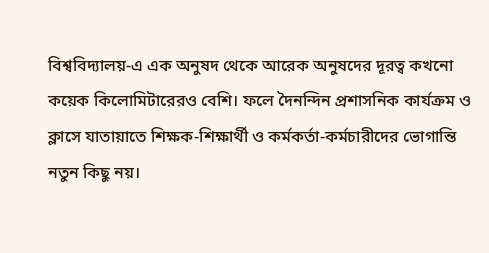বিশ্ববিদ্যালয়-এ এক অনুষদ থেকে আরেক অনুষদের দূরত্ব কখনো কয়েক কিলোমিটারেরও বেশি। ফলে দৈনন্দিন প্রশাসনিক কার্যক্রম ও ক্লাসে যাতায়াতে শিক্ষক-শিক্ষার্থী ও কর্মকর্তা-কর্মচারীদের ভোগান্তি নতুন কিছু নয়।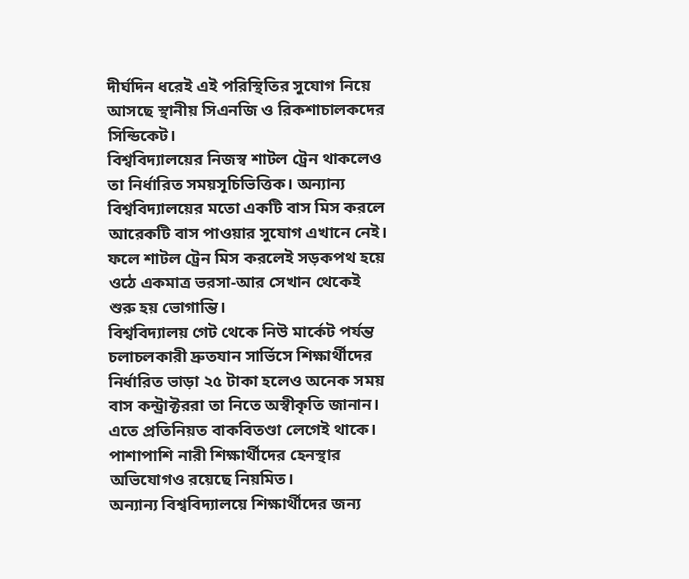দীর্ঘদিন ধরেই এই পরিস্থিতির সুযোগ নিয়ে আসছে স্থানীয় সিএনজি ও রিকশাচালকদের সিন্ডিকেট।
বিশ্ববিদ্যালয়ের নিজস্ব শাটল ট্রেন থাকলেও তা নির্ধারিত সময়সূচিভিত্তিক। অন্যান্য বিশ্ববিদ্যালয়ের মতো একটি বাস মিস করলে আরেকটি বাস পাওয়ার সুযোগ এখানে নেই। ফলে শাটল ট্রেন মিস করলেই সড়কপথ হয়ে ওঠে একমাত্র ভরসা-আর সেখান থেকেই শুরু হয় ভোগান্তি।
বিশ্ববিদ্যালয় গেট থেকে নিউ মার্কেট পর্যন্ত চলাচলকারী দ্রুতযান সার্ভিসে শিক্ষার্থীদের নির্ধারিত ভাড়া ২৫ টাকা হলেও অনেক সময় বাস কন্ট্রাক্টররা তা নিতে অস্বীকৃতি জানান। এতে প্রতিনিয়ত বাকবিতণ্ডা লেগেই থাকে। পাশাপাশি নারী শিক্ষার্থীদের হেনস্থার অভিযোগও রয়েছে নিয়মিত।
অন্যান্য বিশ্ববিদ্যালয়ে শিক্ষার্থীদের জন্য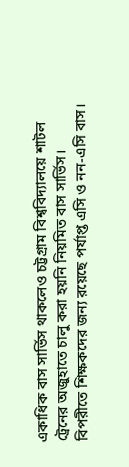একাধিক বাস সার্ভিস থাকলেও চট্টগ্রাম বিশ্ববিদ্যালয়ে শাটল ট্রেনের অজুহাতে চালু করা হয়নি নিয়মিত বাস সার্ভিস। বিপরীতে শিক্ষকদের জন্য রয়েছে পর্যাপ্ত এসি ও নন-এসি বাস।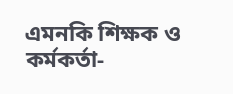এমনকি শিক্ষক ও কর্মকর্তা-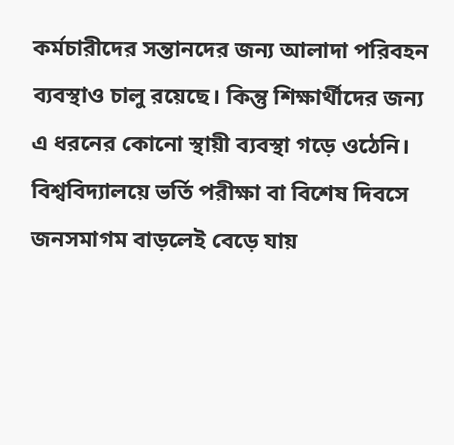কর্মচারীদের সন্তানদের জন্য আলাদা পরিবহন ব্যবস্থাও চালু রয়েছে। কিন্তু শিক্ষার্থীদের জন্য এ ধরনের কোনো স্থায়ী ব্যবস্থা গড়ে ওঠেনি।
বিশ্ববিদ্যালয়ে ভর্তি পরীক্ষা বা বিশেষ দিবসে জনসমাগম বাড়লেই বেড়ে যায়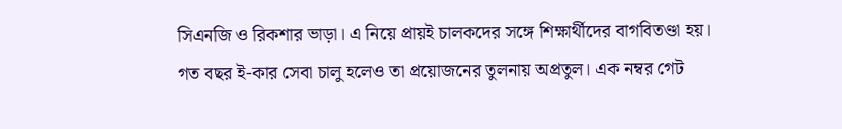সিএনজি ও রিকশার ভাড়া। এ নিয়ে প্রায়ই চালকদের সঙ্গে শিক্ষার্থীদের বাগবিতণ্ডা হয়।
গত বছর ই-কার সেবা চালু হলেও তা প্রয়োজনের তুলনায় অপ্রতুল। এক নম্বর গেট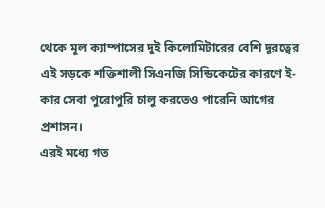থেকে মূল ক্যাম্পাসের দুই কিলোমিটারের বেশি দূরত্বের এই সড়কে শক্তিশালী সিএনজি সিন্ডিকেটের কারণে ই-কার সেবা পুরোপুরি চালু করতেও পারেনি আগের প্রশাসন।
এরই মধ্যে গত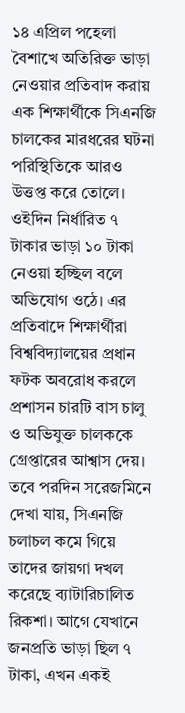১৪ এপ্রিল পহেলা বৈশাখে অতিরিক্ত ভাড়া নেওয়ার প্রতিবাদ করায় এক শিক্ষার্থীকে সিএনজি চালকের মারধরের ঘটনা পরিস্থিতিকে আরও উত্তপ্ত করে তোলে। ওইদিন নির্ধারিত ৭ টাকার ভাড়া ১০ টাকা নেওয়া হচ্ছিল বলে অভিযোগ ওঠে। এর প্রতিবাদে শিক্ষার্থীরা বিশ্ববিদ্যালয়ের প্রধান ফটক অবরোধ করলে প্রশাসন চারটি বাস চালু ও অভিযুক্ত চালককে গ্রেপ্তারের আশ্বাস দেয়।
তবে পরদিন সরেজমিনে দেখা যায়, সিএনজি চলাচল কমে গিয়ে তাদের জায়গা দখল করেছে ব্যাটারিচালিত রিকশা। আগে যেখানে জনপ্রতি ভাড়া ছিল ৭ টাকা, এখন একই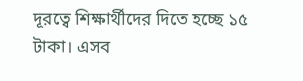দূরত্বে শিক্ষার্থীদের দিতে হচ্ছে ১৫ টাকা। এসব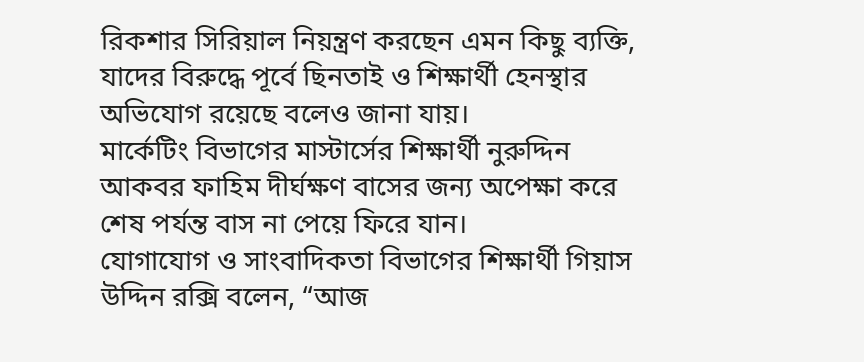রিকশার সিরিয়াল নিয়ন্ত্রণ করছেন এমন কিছু ব্যক্তি, যাদের বিরুদ্ধে পূর্বে ছিনতাই ও শিক্ষার্থী হেনস্থার অভিযোগ রয়েছে বলেও জানা যায়।
মার্কেটিং বিভাগের মাস্টার্সের শিক্ষার্থী নুরুদ্দিন আকবর ফাহিম দীর্ঘক্ষণ বাসের জন্য অপেক্ষা করে শেষ পর্যন্ত বাস না পেয়ে ফিরে যান।
যোগাযোগ ও সাংবাদিকতা বিভাগের শিক্ষার্থী গিয়াস উদ্দিন রক্সি বলেন, “আজ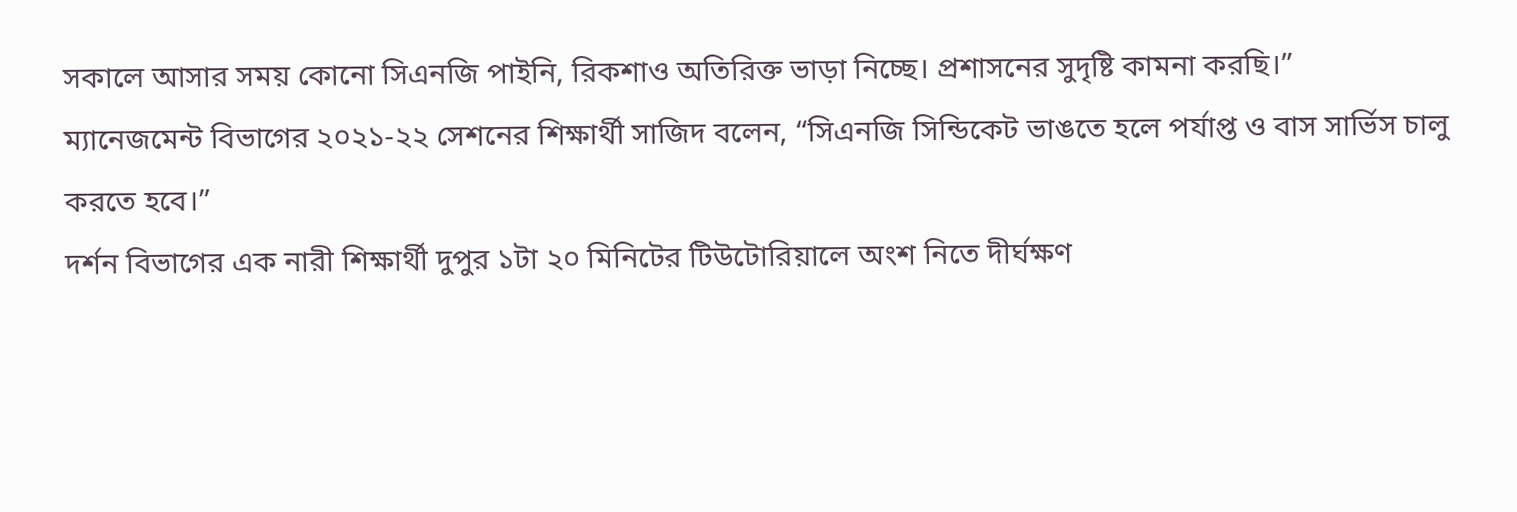সকালে আসার সময় কোনো সিএনজি পাইনি, রিকশাও অতিরিক্ত ভাড়া নিচ্ছে। প্রশাসনের সুদৃষ্টি কামনা করছি।”
ম্যানেজমেন্ট বিভাগের ২০২১-২২ সেশনের শিক্ষার্থী সাজিদ বলেন, “সিএনজি সিন্ডিকেট ভাঙতে হলে পর্যাপ্ত ও বাস সার্ভিস চালু করতে হবে।”
দর্শন বিভাগের এক নারী শিক্ষার্থী দুপুর ১টা ২০ মিনিটের টিউটোরিয়ালে অংশ নিতে দীর্ঘক্ষণ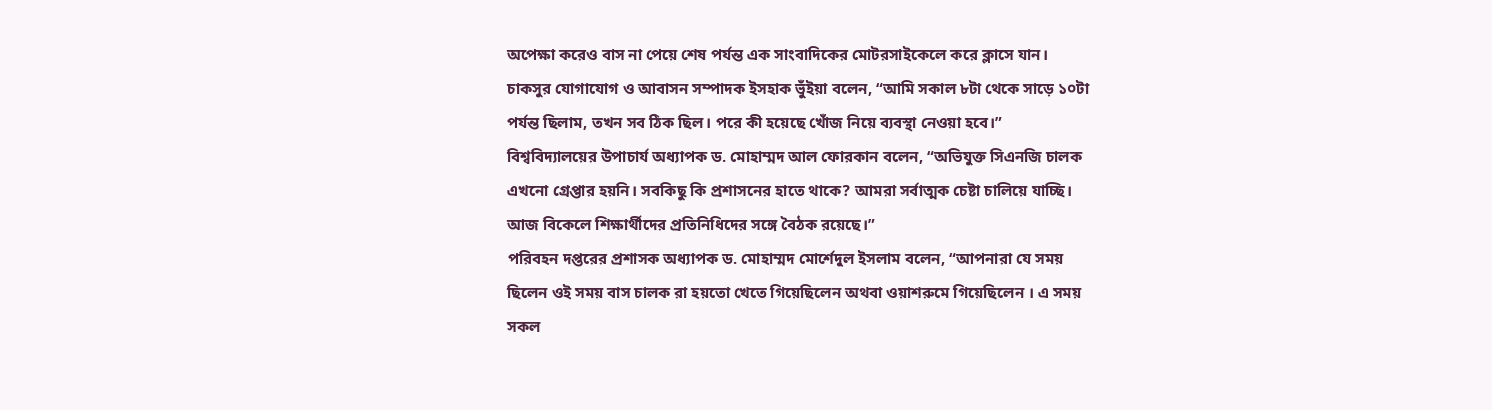অপেক্ষা করেও বাস না পেয়ে শেষ পর্যন্ত এক সাংবাদিকের মোটরসাইকেলে করে ক্লাসে যান।
চাকসুর যোগাযোগ ও আবাসন সম্পাদক ইসহাক ভুঁইয়া বলেন, “আমি সকাল ৮টা থেকে সাড়ে ১০টা পর্যন্ত ছিলাম, তখন সব ঠিক ছিল। পরে কী হয়েছে খোঁজ নিয়ে ব্যবস্থা নেওয়া হবে।”
বিশ্ববিদ্যালয়ের উপাচার্য অধ্যাপক ড. মোহাম্মদ আল ফোরকান বলেন, “অভিযুক্ত সিএনজি চালক এখনো গ্রেপ্তার হয়নি। সবকিছু কি প্রশাসনের হাতে থাকে? আমরা সর্বাত্মক চেষ্টা চালিয়ে যাচ্ছি। আজ বিকেলে শিক্ষার্থীদের প্রতিনিধিদের সঙ্গে বৈঠক রয়েছে।”
পরিবহন দপ্তরের প্রশাসক অধ্যাপক ড. মোহাম্মদ মোর্শেদুল ইসলাম বলেন, “আপনারা যে সময় ছিলেন ওই সময় বাস চালক রা হয়তো খেতে গিয়েছিলেন অথবা ওয়াশরুমে গিয়েছিলেন । এ সময় সকল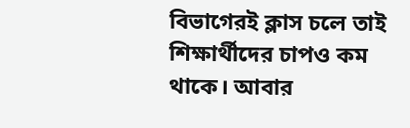বিভাগেরই ক্লাস চলে তাই শিক্ষার্থীদের চাপও কম থাকে। আবার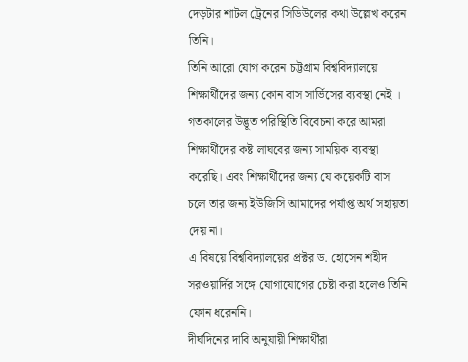দেড়টার শাটল ট্রেনের সিডিউলের কথা উল্লেখ করেন তিনি।
তিনি আরো যোগ করেন চট্টগ্রাম বিশ্ববিদ্যালয়ে শিক্ষার্থীদের জন্য কোন বাস সার্ভিসের ব্যবস্থা নেই । গতকালের উদ্ভূত পরিস্থিতি বিবেচনা করে আমরা শিক্ষার্থীদের কষ্ট লাঘবের জন্য সাময়িক ব্যবস্থা করেছি। এবং শিক্ষার্থীদের জন্য যে কয়েকটি বাস চলে তার জন্য ইউজিসি আমাদের পর্যাপ্ত অর্থ সহায়তা দেয় না।
এ বিষয়ে বিশ্ববিদ্যালয়ের প্রক্টর ড. হোসেন শহীদ সরওয়ার্দির সঙ্গে যোগাযোগের চেষ্টা করা হলেও তিনি ফোন ধরেননি।
দীর্ঘদিনের দাবি অনুযায়ী শিক্ষার্থীরা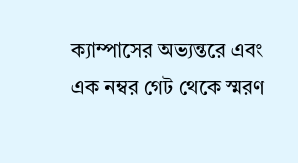ক্যাম্পাসের অভ্যন্তরে এবং এক নম্বর গেট থেকে স্মরণ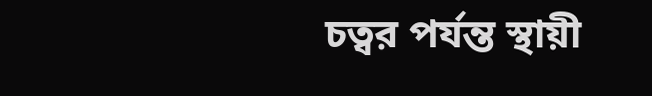চত্বর পর্যন্ত স্থায়ী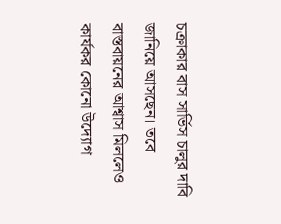চক্রাকার বাস সার্ভিস চালুর দাবি জানিয়ে আসছেন। তবে বাস্তবায়নের আশ্বাস মিললেও কার্যকর কোনো উদ্যোগ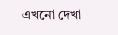এখনো দেখা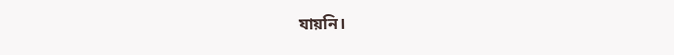যায়নি।